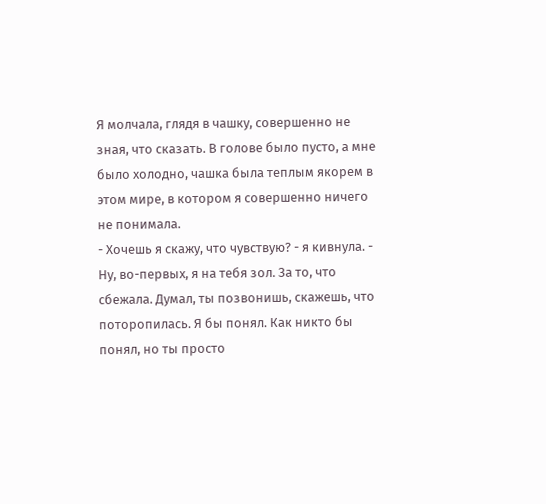Я молчала, глядя в чашку, совершенно не зная, что сказать. В голове было пусто, а мне было холодно, чашка была теплым якорем в этом мире, в котором я совершенно ничего не понимала.
- Хочешь я скажу, что чувствую? - я кивнула. - Ну, во-первых, я на тебя зол. За то, что сбежала. Думал, ты позвонишь, скажешь, что поторопилась. Я бы понял. Как никто бы понял, но ты просто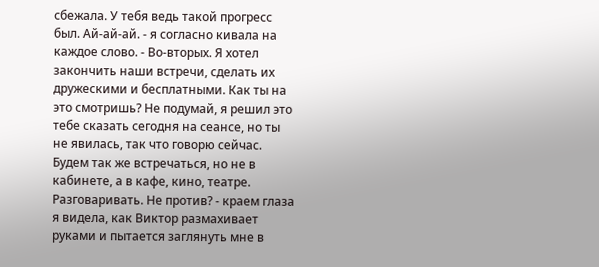сбежала. У тебя ведь такой прогресс был. Ай-ай-ай. - я согласно кивала на каждое слово. - Во-вторых. Я хотел закончить наши встречи, сделать их дружескими и бесплатными. Как ты на это смотришь? Не подумай, я решил это тебе сказать сегодня на сеансе, но ты не явилась, так что говорю сейчас. Будем так же встречаться, но не в кабинете, а в кафе, кино, театре. Разговаривать. Не против? - краем глаза я видела, как Виктор размахивает руками и пытается заглянуть мне в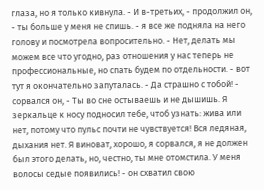глаза, но я только кивнула. - И в-третьих, - продолжил он, - ты больше у меня не спишь. - я все же подняла на него голову и посмотрела вопросительно. - Нет, делать мы можем все что угодно, раз отношения у нас теперь не профессиональные, но спать будем по отдельности. - вот тут я окончательно запуталась. - Да страшно с тобой! - сорвался он, - Ты во сне остываешь и не дышишь. Я зеркальце к носу подносил тебе, чтоб узнать: жива или нет, потому что пульс почти не чувствуется! Вся ледяная, дыхания нет. Я виноват, хорошо, я сорвался, я не должен был этого делать, но, честно, ты мне отомстила. У меня волосы седые появились! - он схватил свою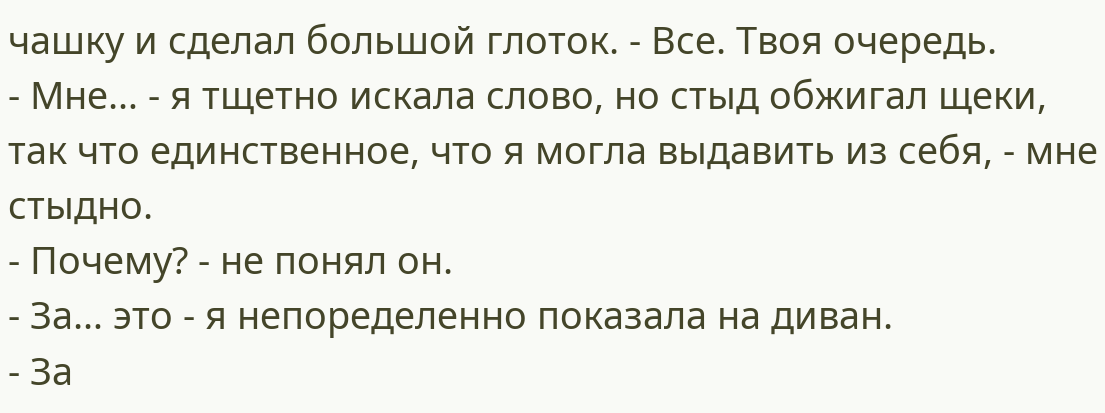чашку и сделал большой глоток. - Все. Твоя очередь.
- Мне… - я тщетно искала слово, но стыд обжигал щеки, так что единственное, что я могла выдавить из себя, - мне стыдно.
- Почему? - не понял он.
- За… это - я непоределенно показала на диван.
- За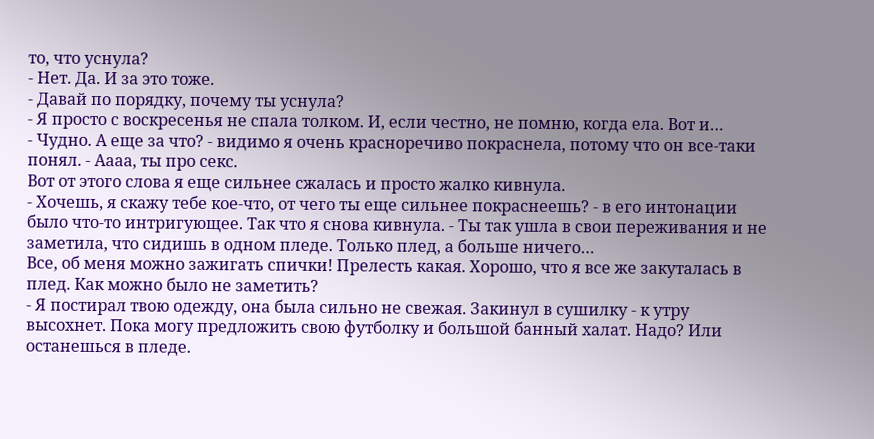то, что уснула?
- Нет. Да. И за это тоже.
- Давай по порядку, почему ты уснула?
- Я просто с воскресенья не спала толком. И, если честно, не помню, когда ела. Вот и…
- Чудно. А еще за что? - видимо я очень красноречиво покраснела, потому что он все-таки понял. - Аааа, ты про секс.
Вот от этого слова я еще сильнее сжалась и просто жалко кивнула.
- Хочешь, я скажу тебе кое-что, от чего ты еще сильнее покраснеешь? - в его интонации было что-то интригующее. Так что я снова кивнула. - Ты так ушла в свои переживания и не заметила, что сидишь в одном пледе. Только плед, а больше ничего…
Все, об меня можно зажигать спички! Прелесть какая. Хорошо, что я все же закуталась в плед. Как можно было не заметить?
- Я постирал твою одежду, она была сильно не свежая. Закинул в сушилку - к утру высохнет. Пока могу предложить свою футболку и большой банный халат. Надо? Или останешься в пледе.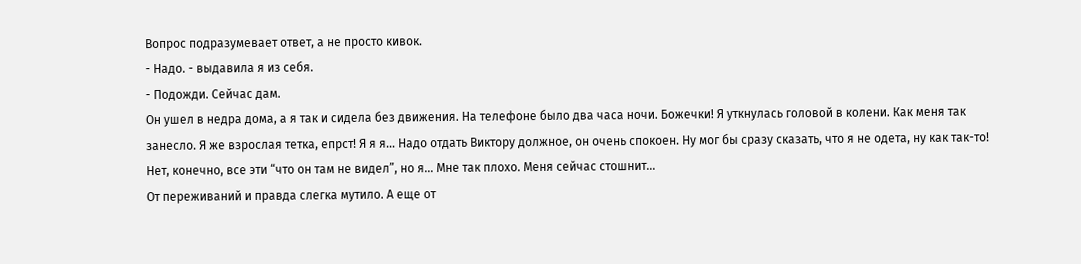Вопрос подразумевает ответ, а не просто кивок.
- Надо. - выдавила я из себя.
- Подожди. Сейчас дам.
Он ушел в недра дома, а я так и сидела без движения. На телефоне было два часа ночи. Божечки! Я уткнулась головой в колени. Как меня так занесло. Я же взрослая тетка, епрст! Я я я… Надо отдать Виктору должное, он очень спокоен. Ну мог бы сразу сказать, что я не одета, ну как так-то! Нет, конечно, все эти “что он там не видел”, но я… Мне так плохо. Меня сейчас стошнит…
От переживаний и правда слегка мутило. А еще от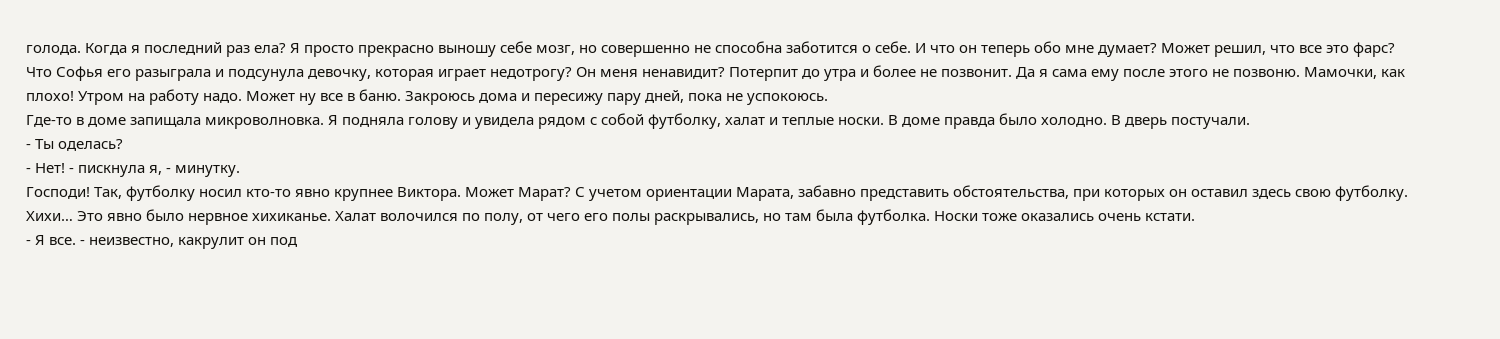голода. Когда я последний раз ела? Я просто прекрасно выношу себе мозг, но совершенно не способна заботится о себе. И что он теперь обо мне думает? Может решил, что все это фарс? Что Софья его разыграла и подсунула девочку, которая играет недотрогу? Он меня ненавидит? Потерпит до утра и более не позвонит. Да я сама ему после этого не позвоню. Мамочки, как плохо! Утром на работу надо. Может ну все в баню. Закроюсь дома и пересижу пару дней, пока не успокоюсь.
Где-то в доме запищала микроволновка. Я подняла голову и увидела рядом с собой футболку, халат и теплые носки. В доме правда было холодно. В дверь постучали.
- Ты оделась?
- Нет! - пискнула я, - минутку.
Господи! Так, футболку носил кто-то явно крупнее Виктора. Может Марат? С учетом ориентации Марата, забавно представить обстоятельства, при которых он оставил здесь свою футболку. Хихи… Это явно было нервное хихиканье. Халат волочился по полу, от чего его полы раскрывались, но там была футболка. Носки тоже оказались очень кстати.
- Я все. - неизвестно, какрулит он под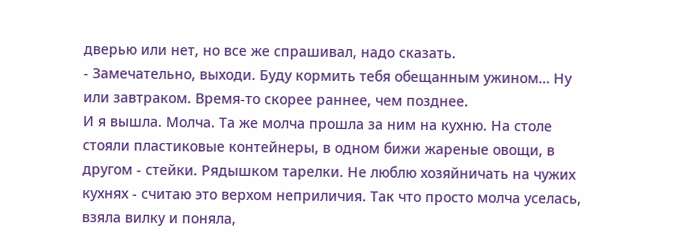дверью или нет, но все же спрашивал, надо сказать.
- Замечательно, выходи. Буду кормить тебя обещанным ужином… Ну или завтраком. Время-то скорее раннее, чем позднее.
И я вышла. Молча. Та же молча прошла за ним на кухню. На столе стояли пластиковые контейнеры, в одном бижи жареные овощи, в другом - стейки. Рядышком тарелки. Не люблю хозяйничать на чужих кухнях - считаю это верхом неприличия. Так что просто молча уселась, взяла вилку и поняла,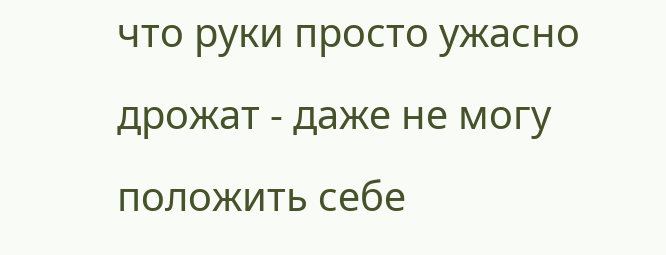что руки просто ужасно дрожат - даже не могу положить себе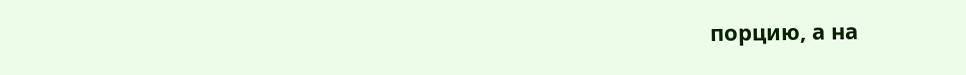порцию, а на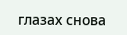глазах снова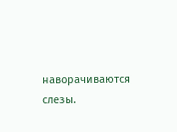наворачиваются слезы.